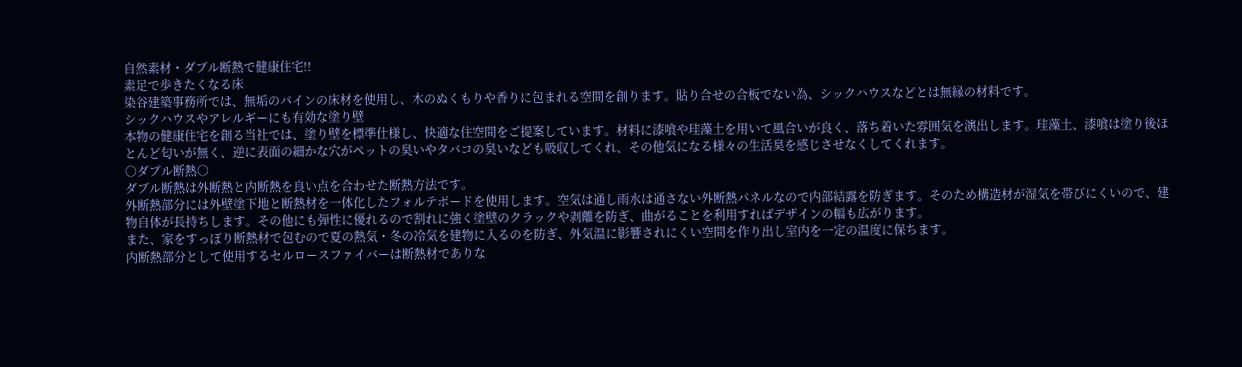自然素材・ダブル断熱で健康住宅!!
素足で歩きたくなる床
染谷建築事務所では、無垢のパインの床材を使用し、木のぬくもりや香りに包まれる空間を創ります。貼り合せの合板でない為、シックハウスなどとは無縁の材料です。
シックハウスやアレルギーにも有効な塗り壁
本物の健康住宅を創る当社では、塗り壁を標準仕様し、快適な住空間をご提案しています。材料に漆喰や珪藻土を用いて風合いが良く、落ち着いた雰囲気を演出します。珪藻土、漆喰は塗り後ほとんど匂いが無く、逆に表面の細かな穴がペットの臭いやタバコの臭いなども吸収してくれ、その他気になる様々の生活臭を感じさせなくしてくれます。
○ダブル断熱○
ダブル断熱は外断熱と内断熱を良い点を合わせた断熱方法です。
外断熱部分には外壁塗下地と断熱材を一体化したフォルテボードを使用します。空気は通し雨水は通さない外断熱パネルなので内部結露を防ぎます。そのため構造材が湿気を帯びにくいので、建物自体が長持ちします。その他にも弾性に優れるので割れに強く塗壁のクラックや剥離を防ぎ、曲がることを利用すればデザインの幅も広がります。
また、家をすっぽり断熱材で包むので夏の熱気・冬の冷気を建物に入るのを防ぎ、外気温に影響されにくい空間を作り出し室内を一定の温度に保ちます。
内断熱部分として使用するセルロースファイバーは断熱材でありな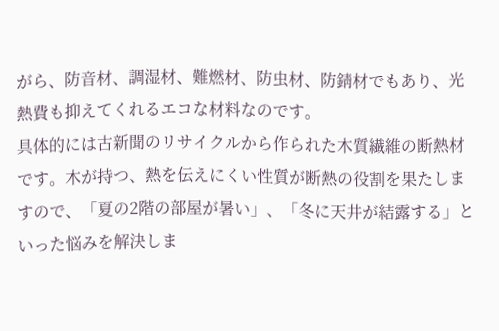がら、防音材、調湿材、難燃材、防虫材、防錆材でもあり、光熱費も抑えてくれるエコな材料なのです。
具体的には古新聞のリサイクルから作られた木質繊維の断熱材です。木が持つ、熱を伝えにくい性質が断熱の役割を果たしますので、「夏の2階の部屋が暑い」、「冬に天井が結露する」といった悩みを解決しま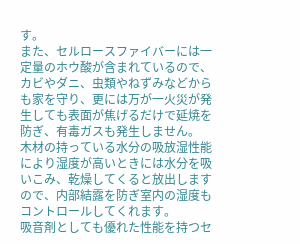す。
また、セルロースファイバーには一定量のホウ酸が含まれているので、カビやダニ、虫類やねずみなどからも家を守り、更には万が一火災が発生しても表面が焦げるだけで延焼を防ぎ、有毒ガスも発生しません。
木材の持っている水分の吸放湿性能により湿度が高いときには水分を吸いこみ、乾燥してくると放出しますので、内部結露を防ぎ室内の湿度もコントロールしてくれます。
吸音剤としても優れた性能を持つセ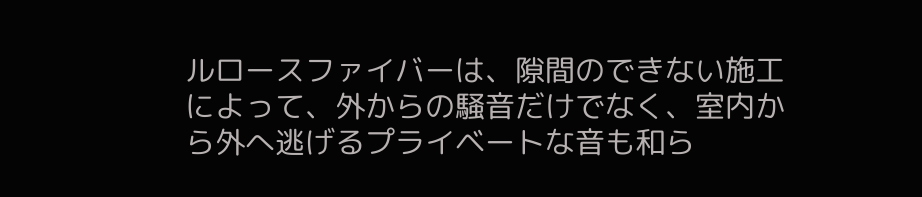ルロースファイバーは、隙間のできない施工によって、外からの騒音だけでなく、室内から外へ逃げるプライベートな音も和ら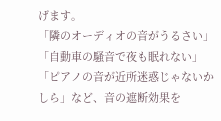げます。
「隣のオーディオの音がうるさい」「自動車の騒音で夜も眠れない」「ピアノの音が近所迷惑じゃないかしら」など、音の遮断効果を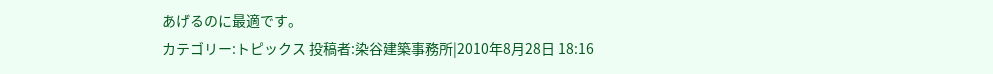あげるのに最適です。
カテゴリー:トピックス 投稿者:染谷建築事務所|2010年8月28日 18:16